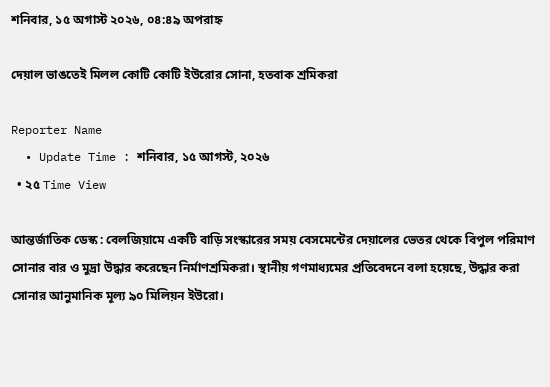শনিবার, ১৫ অগাস্ট ২০২৬, ০৪:৪৯ অপরাহ্ন

দেয়াল ভাঙতেই মিলল কোটি কোটি ইউরোর সোনা, হতবাক শ্রমিকরা

Reporter Name
  • Update Time : শনিবার, ১৫ আগস্ট, ২০২৬
  • ২৫ Time View

আন্তর্জাতিক ডেস্ক : বেলজিয়ামে একটি বাড়ি সংস্কারের সময় বেসমেন্টের দেয়ালের ভেতর থেকে বিপুল পরিমাণ সোনার বার ও মুদ্রা উদ্ধার করেছেন নির্মাণশ্রমিকরা। স্থানীয় গণমাধ্যমের প্রতিবেদনে বলা হয়েছে, উদ্ধার করা সোনার আনুমানিক মূল্য ৯০ মিলিয়ন ইউরো।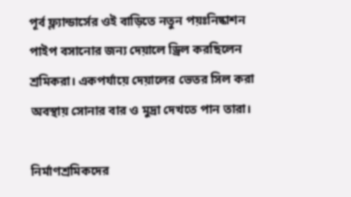পূর্ব ফ্ল্যান্ডার্সের ওই বাড়িতে নতুন পয়ঃনিষ্কাশন পাইপ বসানোর জন্য দেয়ালে ড্রিল করছিলেন শ্রমিকরা। একপর্যায়ে দেয়ালের ভেতর সিল করা অবস্থায় সোনার বার ও মুদ্রা দেখতে পান তারা।

নির্মাণশ্রমিকদের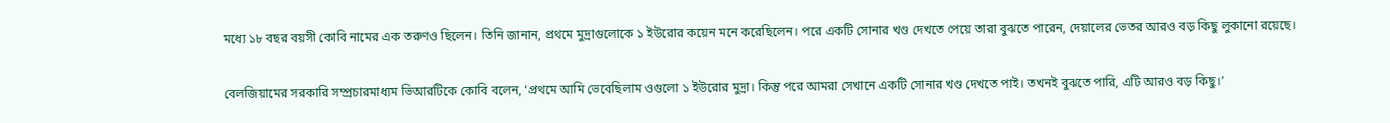মধ্যে ১৮ বছর বয়সী কোবি নামের এক তরুণও ছিলেন। তিনি জানান, প্রথমে মুদ্রাগুলোকে ১ ইউরোর কয়েন মনে করেছিলেন। পরে একটি সোনার খণ্ড দেখতে পেয়ে তারা বুঝতে পারেন, দেয়ালের ভেতর আরও বড় কিছু লুকানো রয়েছে।

বেলজিয়ামের সরকারি সম্প্রচারমাধ্যম ভিআরটিকে কোবি বলেন, ‘প্রথমে আমি ভেবেছিলাম ওগুলো ১ ইউরোর মুদ্রা। কিন্তু পরে আমরা সেখানে একটি সোনার খণ্ড দেখতে পাই। তখনই বুঝতে পারি, এটি আরও বড় কিছু।’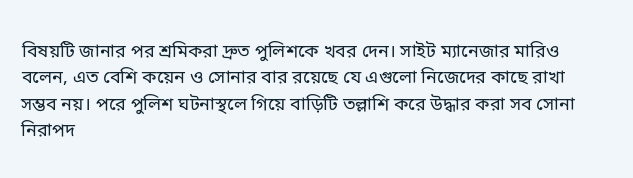বিষয়টি জানার পর শ্রমিকরা দ্রুত পুলিশকে খবর দেন। সাইট ম্যানেজার মারিও বলেন, এত বেশি কয়েন ও সোনার বার রয়েছে যে এগুলো নিজেদের কাছে রাখা সম্ভব নয়। পরে পুলিশ ঘটনাস্থলে গিয়ে বাড়িটি তল্লাশি করে উদ্ধার করা সব সোনা নিরাপদ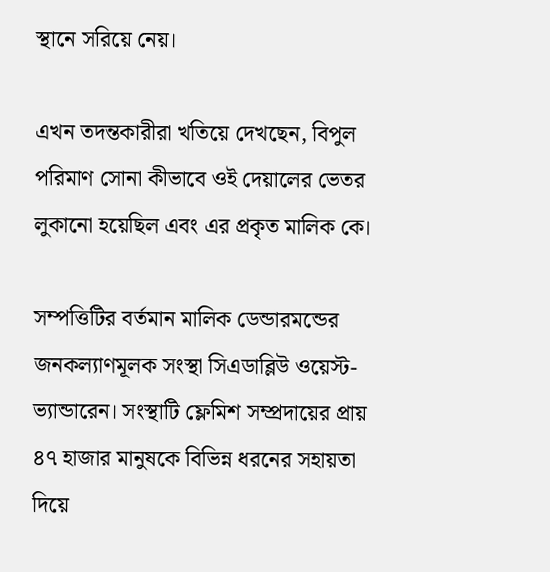স্থানে সরিয়ে নেয়।

এখন তদন্তকারীরা খতিয়ে দেখছেন, বিপুল পরিমাণ সোনা কীভাবে ওই দেয়ালের ভেতর লুকানো হয়েছিল এবং এর প্রকৃত মালিক কে।

সম্পত্তিটির বর্তমান মালিক ডেন্ডারমন্ডের জনকল্যাণমূলক সংস্থা সিএডাব্লিউ ওয়েস্ট-ভ্যান্ডারেন। সংস্থাটি ফ্লেমিশ সম্প্রদায়ের প্রায় ৪৭ হাজার মানুষকে বিভিন্ন ধরনের সহায়তা দিয়ে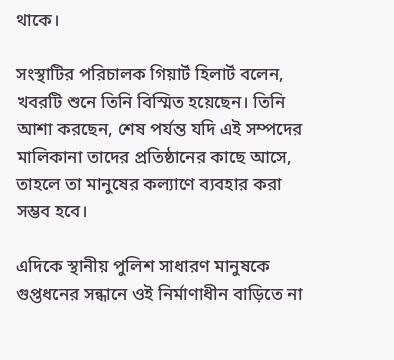থাকে।

সংস্থাটির পরিচালক গিয়ার্ট হিলার্ট বলেন, খবরটি শুনে তিনি বিস্মিত হয়েছেন। তিনি আশা করছেন, শেষ পর্যন্ত যদি এই সম্পদের মালিকানা তাদের প্রতিষ্ঠানের কাছে আসে, তাহলে তা মানুষের কল্যাণে ব্যবহার করা সম্ভব হবে।

এদিকে স্থানীয় পুলিশ সাধারণ মানুষকে গুপ্তধনের সন্ধানে ওই নির্মাণাধীন বাড়িতে না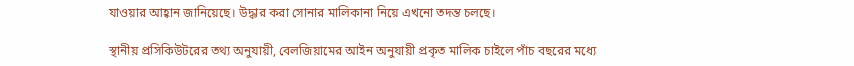যাওয়ার আহ্বান জানিয়েছে। উদ্ধার করা সোনার মালিকানা নিয়ে এখনো তদন্ত চলছে।

স্থানীয় প্রসিকিউটরের তথ্য অনুযায়ী, বেলজিয়ামের আইন অনুযায়ী প্রকৃত মালিক চাইলে পাঁচ বছরের মধ্যে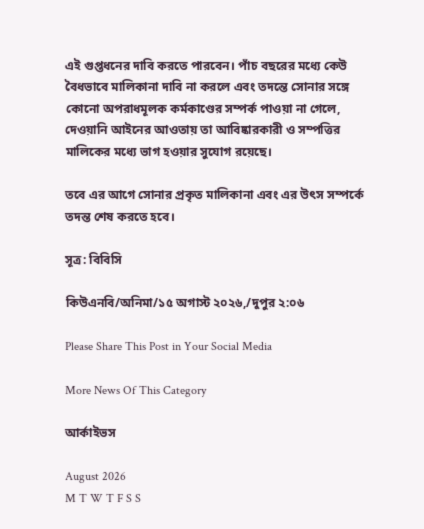এই গুপ্তধনের দাবি করতে পারবেন। পাঁচ বছরের মধ্যে কেউ বৈধভাবে মালিকানা দাবি না করলে এবং তদন্তে সোনার সঙ্গে কোনো অপরাধমূলক কর্মকাণ্ডের সম্পর্ক পাওয়া না গেলে, দেওয়ানি আইনের আওতায় তা আবিষ্কারকারী ও সম্পত্তির মালিকের মধ্যে ভাগ হওয়ার সুযোগ রয়েছে।

তবে এর আগে সোনার প্রকৃত মালিকানা এবং এর উৎস সম্পর্কে তদন্ত শেষ করতে হবে।

সূত্র: বিবিসি

কিউএনবি/অনিমা/১৫ অগাস্ট ২০২৬,/দুপুর ২:০৬

Please Share This Post in Your Social Media

More News Of This Category

আর্কাইভস

August 2026
M T W T F S S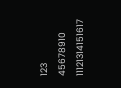123
45678910
11121314151617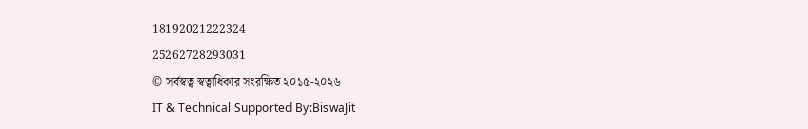18192021222324
25262728293031
© সর্বস্বত্ব স্বত্বাধিকার সংরক্ষিত ২০১৫-২০২৬
IT & Technical Supported By:BiswaJit